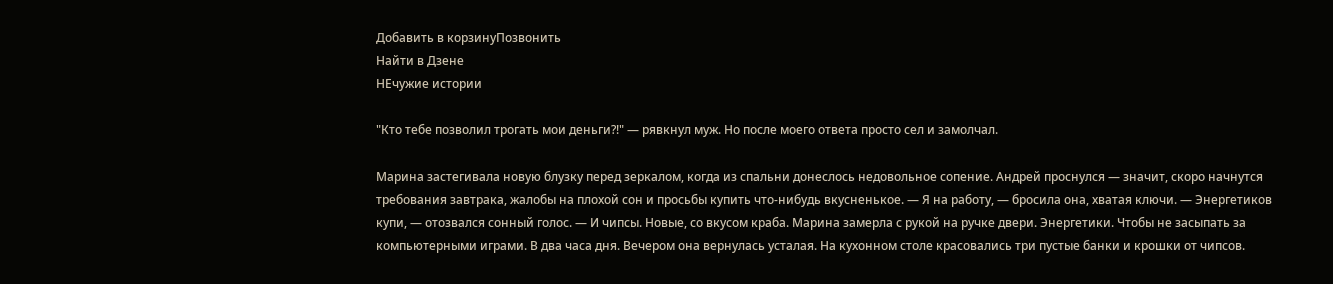Добавить в корзинуПозвонить
Найти в Дзене
НЕчужие истории

"Кто тебе позволил трогать мои деньги?!" — рявкнул муж. Но после моего ответа просто сел и замолчал.

Марина застегивала новую блузку перед зеркалом, когда из спальни донеслось недовольное сопение. Андрей проснулся — значит, скоро начнутся требования завтрака, жалобы на плохой сон и просьбы купить что-нибудь вкусненькое. — Я на работу, — бросила она, хватая ключи. — Энергетиков купи, — отозвался сонный голос. — И чипсы. Новые, со вкусом краба. Марина замерла с рукой на ручке двери. Энергетики. Чтобы не засыпать за компьютерными играми. В два часа дня. Вечером она вернулась усталая. На кухонном столе красовались три пустые банки и крошки от чипсов.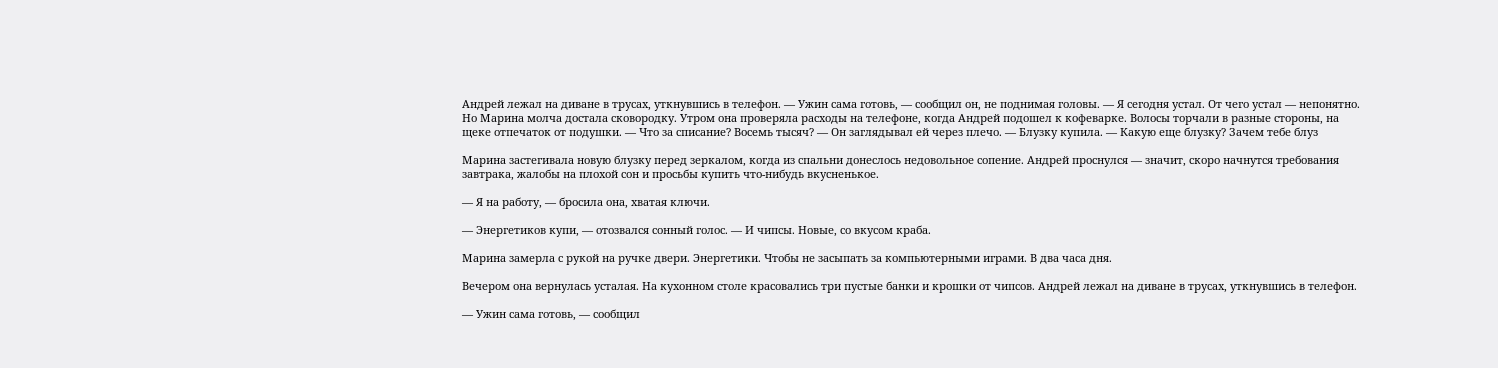Андрей лежал на диване в трусах, уткнувшись в телефон. — Ужин сама готовь, — сообщил он, не поднимая головы. — Я сегодня устал. От чего устал — непонятно. Но Марина молча достала сковородку. Утром она проверяла расходы на телефоне, когда Андрей подошел к кофеварке. Волосы торчали в разные стороны, на щеке отпечаток от подушки. — Что за списание? Восемь тысяч? — Он заглядывал ей через плечо. — Блузку купила. — Какую еще блузку? Зачем тебе блуз

Марина застегивала новую блузку перед зеркалом, когда из спальни донеслось недовольное сопение. Андрей проснулся — значит, скоро начнутся требования завтрака, жалобы на плохой сон и просьбы купить что-нибудь вкусненькое.

— Я на работу, — бросила она, хватая ключи.

— Энергетиков купи, — отозвался сонный голос. — И чипсы. Новые, со вкусом краба.

Марина замерла с рукой на ручке двери. Энергетики. Чтобы не засыпать за компьютерными играми. В два часа дня.

Вечером она вернулась усталая. На кухонном столе красовались три пустые банки и крошки от чипсов. Андрей лежал на диване в трусах, уткнувшись в телефон.

— Ужин сама готовь, — сообщил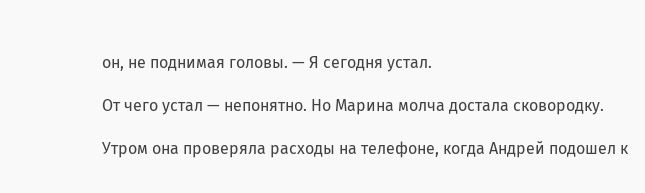он, не поднимая головы. — Я сегодня устал.

От чего устал — непонятно. Но Марина молча достала сковородку.

Утром она проверяла расходы на телефоне, когда Андрей подошел к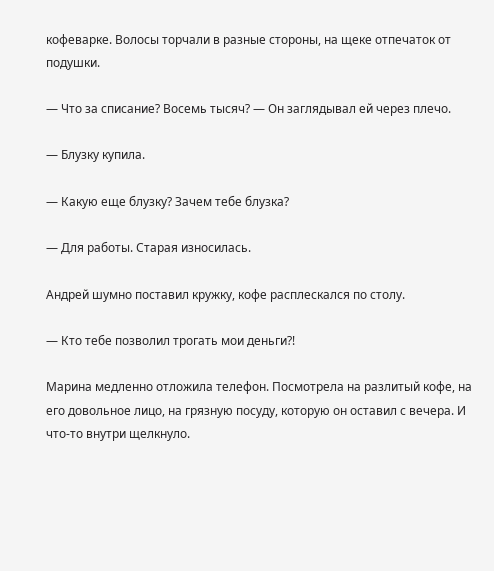кофеварке. Волосы торчали в разные стороны, на щеке отпечаток от подушки.

— Что за списание? Восемь тысяч? — Он заглядывал ей через плечо.

— Блузку купила.

— Какую еще блузку? Зачем тебе блузка?

— Для работы. Старая износилась.

Андрей шумно поставил кружку, кофе расплескался по столу.

— Кто тебе позволил трогать мои деньги?!

Марина медленно отложила телефон. Посмотрела на разлитый кофе, на его довольное лицо, на грязную посуду, которую он оставил с вечера. И что-то внутри щелкнуло.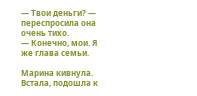— Твои деньги? — переспросила она очень тихо.
— Конечно, мои. Я же глава семьи.

Марина кивнула. Встала, подошла к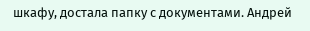шкафу, достала папку с документами. Андрей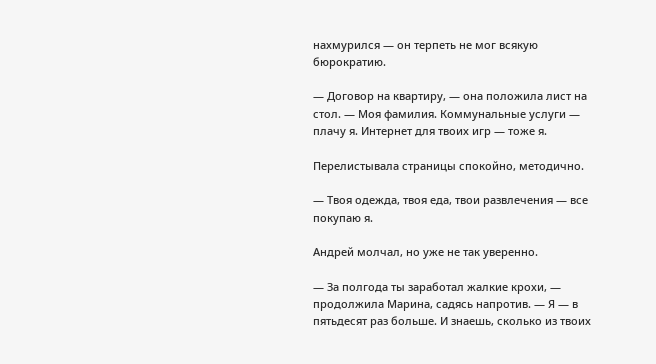нахмурился — он терпеть не мог всякую бюрократию.

— Договор на квартиру, — она положила лист на стол. — Моя фамилия. Коммунальные услуги — плачу я. Интернет для твоих игр — тоже я.

Перелистывала страницы спокойно, методично.

— Твоя одежда, твоя еда, твои развлечения — все покупаю я.

Андрей молчал, но уже не так уверенно.

— За полгода ты заработал жалкие крохи, — продолжила Марина, садясь напротив. — Я — в пятьдесят раз больше. И знаешь, сколько из твоих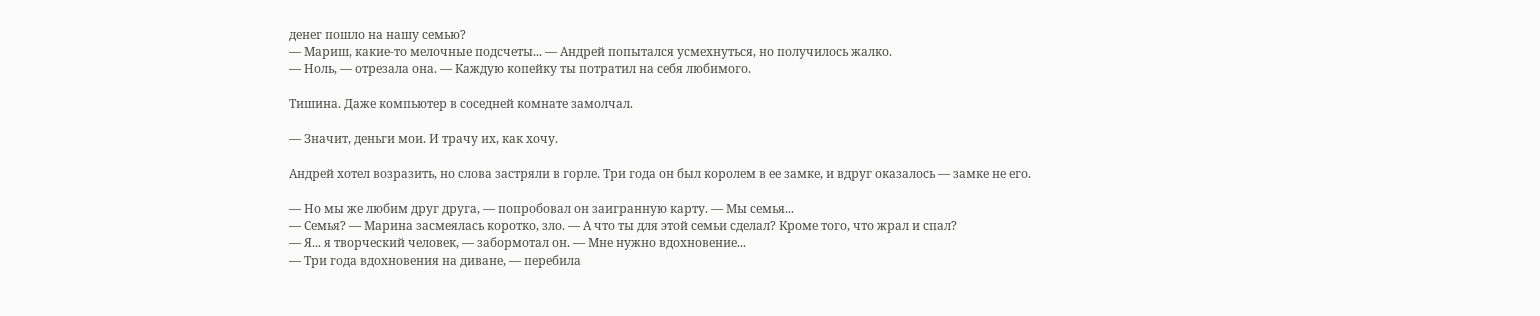денег пошло на нашу семью?
— Мариш, какие-то мелочные подсчеты... — Андрей попытался усмехнуться, но получилось жалко.
— Ноль, — отрезала она. — Каждую копейку ты потратил на себя любимого.

Тишина. Даже компьютер в соседней комнате замолчал.

— Значит, деньги мои. И трачу их, как хочу.

Андрей хотел возразить, но слова застряли в горле. Три года он был королем в ее замке, и вдруг оказалось — замке не его.

— Но мы же любим друг друга, — попробовал он заигранную карту. — Мы семья...
— Семья? — Марина засмеялась коротко, зло. — А что ты для этой семьи сделал? Кроме того, что жрал и спал?
— Я... я творческий человек, — забормотал он. — Мне нужно вдохновение...
— Три года вдохновения на диване, — перебила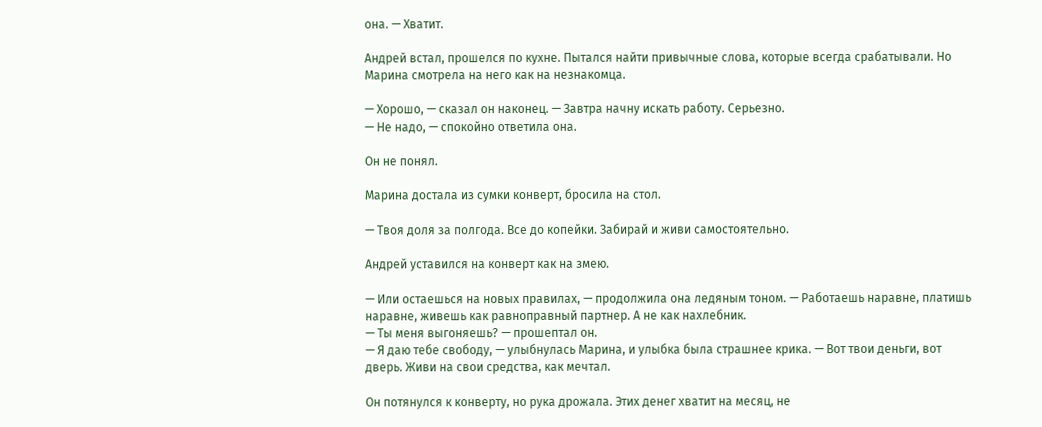она. — Хватит.

Андрей встал, прошелся по кухне. Пытался найти привычные слова, которые всегда срабатывали. Но Марина смотрела на него как на незнакомца.

— Хорошо, — сказал он наконец. — Завтра начну искать работу. Серьезно.
— Не надо, — спокойно ответила она.

Он не понял.

Марина достала из сумки конверт, бросила на стол.

— Твоя доля за полгода. Все до копейки. Забирай и живи самостоятельно.

Андрей уставился на конверт как на змею.

— Или остаешься на новых правилах, — продолжила она ледяным тоном. — Работаешь наравне, платишь наравне, живешь как равноправный партнер. А не как нахлебник.
— Ты меня выгоняешь? — прошептал он.
— Я даю тебе свободу, — улыбнулась Марина, и улыбка была страшнее крика. — Вот твои деньги, вот дверь. Живи на свои средства, как мечтал.

Он потянулся к конверту, но рука дрожала. Этих денег хватит на месяц, не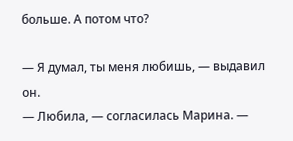больше. А потом что?

— Я думал, ты меня любишь, — выдавил он.
— Любила, — согласилась Марина. —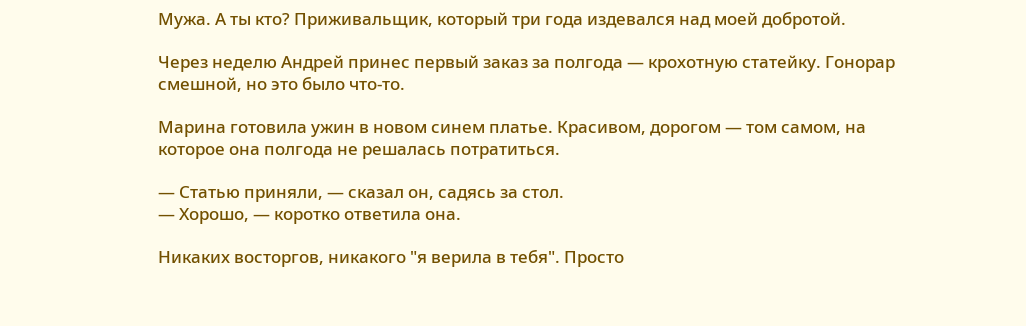Мужа. А ты кто? Приживальщик, который три года издевался над моей добротой.

Через неделю Андрей принес первый заказ за полгода — крохотную статейку. Гонорар смешной, но это было что-то.

Марина готовила ужин в новом синем платье. Красивом, дорогом — том самом, на которое она полгода не решалась потратиться.

— Статью приняли, — сказал он, садясь за стол.
— Хорошо, — коротко ответила она.

Никаких восторгов, никакого "я верила в тебя". Просто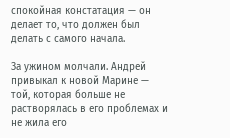спокойная констатация — он делает то, что должен был делать с самого начала.

За ужином молчали. Андрей привыкал к новой Марине — той, которая больше не растворялась в его проблемах и не жила его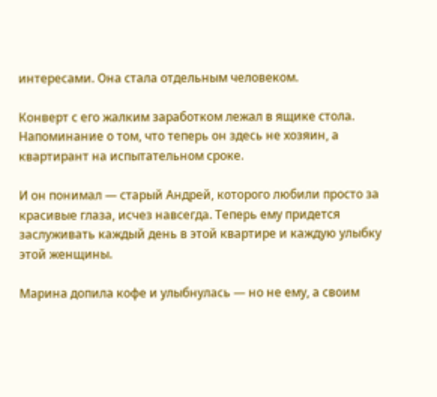интересами. Она стала отдельным человеком.

Конверт с его жалким заработком лежал в ящике стола. Напоминание о том, что теперь он здесь не хозяин, а квартирант на испытательном сроке.

И он понимал — старый Андрей, которого любили просто за красивые глаза, исчез навсегда. Теперь ему придется заслуживать каждый день в этой квартире и каждую улыбку этой женщины.

Марина допила кофе и улыбнулась — но не ему, а своим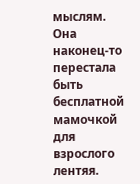мыслям. Она наконец-то перестала быть бесплатной мамочкой для взрослого лентяя.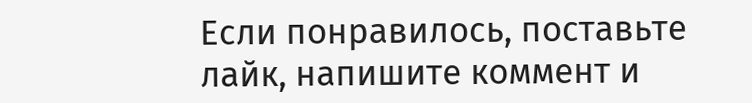Если понравилось, поставьте лайк, напишите коммент и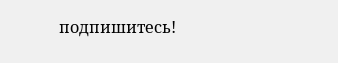подпишитесь!